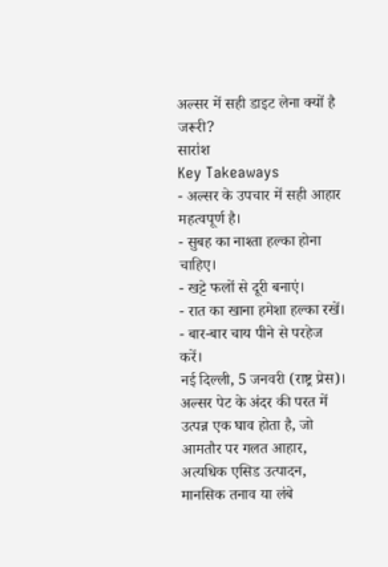अल्सर में सही डाइट लेना क्यों है जरूरी?
सारांश
Key Takeaways
- अल्सर के उपचार में सही आहार महत्वपूर्ण है।
- सुबह का नाश्ता हल्का होना चाहिए।
- खट्टे फलों से दूरी बनाएं।
- रात का खाना हमेशा हल्का रखें।
- बार-बार चाय पीने से परहेज करें।
नई दिल्ली, 5 जनवरी (राष्ट्र प्रेस)। अल्सर पेट के अंदर की परत में उत्पन्न एक घाव होता है, जो आमतौर पर गलत आहार, अत्यधिक एसिड उत्पादन, मानसिक तनाव या लंबे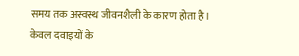समय तक अस्वस्थ जीवनशैली के कारण होता है। केवल दवाइयों के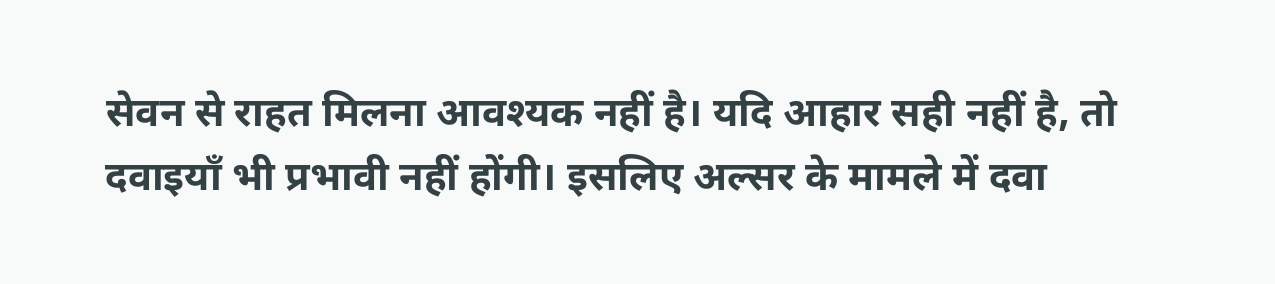सेवन से राहत मिलना आवश्यक नहीं है। यदि आहार सही नहीं है, तो दवाइयाँ भी प्रभावी नहीं होंगी। इसलिए अल्सर के मामले में दवा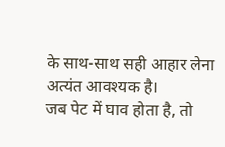के साथ-साथ सही आहार लेना अत्यंत आवश्यक है।
जब पेट में घाव होता है, तो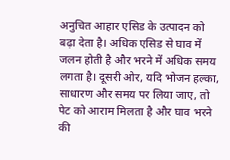अनुचित आहार एसिड के उत्पादन को बढ़ा देता है। अधिक एसिड से घाव में जलन होती है और भरने में अधिक समय लगता है। दूसरी ओर, यदि भोजन हल्का, साधारण और समय पर लिया जाए, तो पेट को आराम मिलता है और घाव भरने की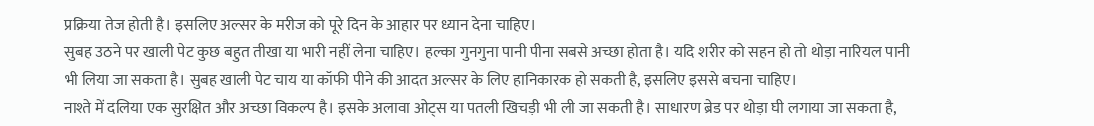प्रक्रिया तेज होती है। इसलिए अल्सर के मरीज को पूरे दिन के आहार पर ध्यान देना चाहिए।
सुबह उठने पर खाली पेट कुछ बहुत तीखा या भारी नहीं लेना चाहिए। हल्का गुनगुना पानी पीना सबसे अच्छा होता है। यदि शरीर को सहन हो तो थोड़ा नारियल पानी भी लिया जा सकता है। सुबह खाली पेट चाय या कॉफी पीने की आदत अल्सर के लिए हानिकारक हो सकती है, इसलिए इससे बचना चाहिए।
नाश्ते में दलिया एक सुरक्षित और अच्छा विकल्प है। इसके अलावा ओट्स या पतली खिचड़ी भी ली जा सकती है। साधारण ब्रेड पर थोड़ा घी लगाया जा सकता है,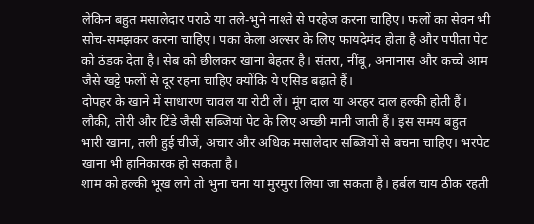लेकिन बहुत मसालेदार पराठे या तले-भुने नाश्ते से परहेज करना चाहिए। फलों का सेवन भी सोच-समझकर करना चाहिए। पका केला अल्सर के लिए फायदेमंद होता है और पपीता पेट को ठंडक देता है। सेब को छीलकर खाना बेहतर है। संतरा, नींबू, अनानास और कच्चे आम जैसे खट्टे फलों से दूर रहना चाहिए क्योंकि ये एसिड बढ़ाते हैं।
दोपहर के खाने में साधारण चावल या रोटी लें। मूंग दाल या अरहर दाल हल्की होती हैं। लौकी, तोरी और टिंडे जैसी सब्जियां पेट के लिए अच्छी मानी जाती हैं। इस समय बहुत भारी खाना, तली हुई चीजें, अचार और अधिक मसालेदार सब्जियों से बचना चाहिए। भरपेट खाना भी हानिकारक हो सकता है।
शाम को हल्की भूख लगे तो भुना चना या मुरमुरा लिया जा सकता है। हर्बल चाय ठीक रहती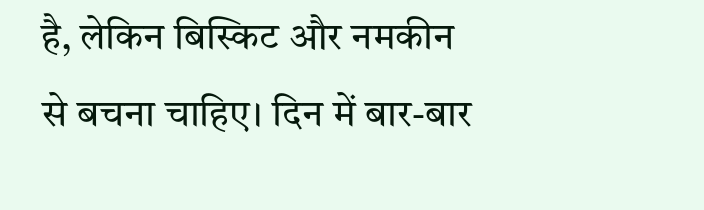है, लेकिन बिस्किट और नमकीन से बचना चाहिए। दिन में बार-बार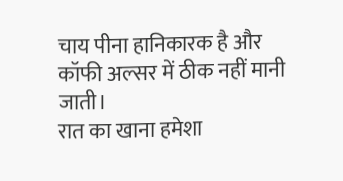चाय पीना हानिकारक है और कॉफी अल्सर में ठीक नहीं मानी जाती।
रात का खाना हमेशा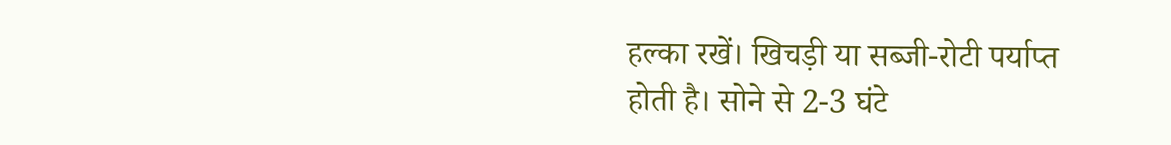हल्का रखें। खिचड़ी या सब्जी-रोटी पर्याप्त होती है। सोने से 2-3 घंटे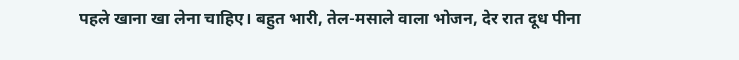पहले खाना खा लेना चाहिए। बहुत भारी, तेल-मसाले वाला भोजन, देर रात दूध पीना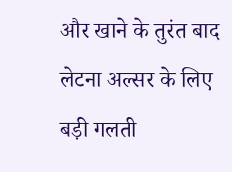और खाने के तुरंत बाद लेटना अल्सर के लिए बड़ी गलती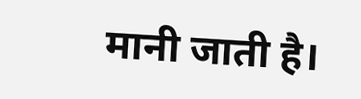मानी जाती है।